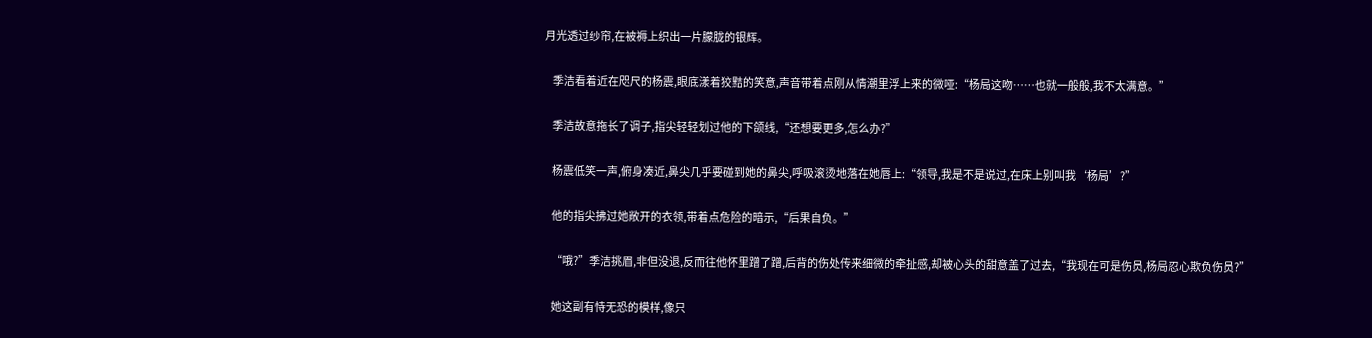月光透过纱帘,在被褥上织出一片朦胧的银辉。

    季洁看着近在咫尺的杨震,眼底漾着狡黠的笑意,声音带着点刚从情潮里浮上来的微哑:“杨局这吻……也就一般般,我不太满意。”

    季洁故意拖长了调子,指尖轻轻划过他的下颌线,“还想要更多,怎么办?”

    杨震低笑一声,俯身凑近,鼻尖几乎要碰到她的鼻尖,呼吸滚烫地落在她唇上:“领导,我是不是说过,在床上别叫我‘杨局’?”

    他的指尖拂过她敞开的衣领,带着点危险的暗示,“后果自负。”

    “哦?”季洁挑眉,非但没退,反而往他怀里蹭了蹭,后背的伤处传来细微的牵扯感,却被心头的甜意盖了过去,“我现在可是伤员,杨局忍心欺负伤员?”

    她这副有恃无恐的模样,像只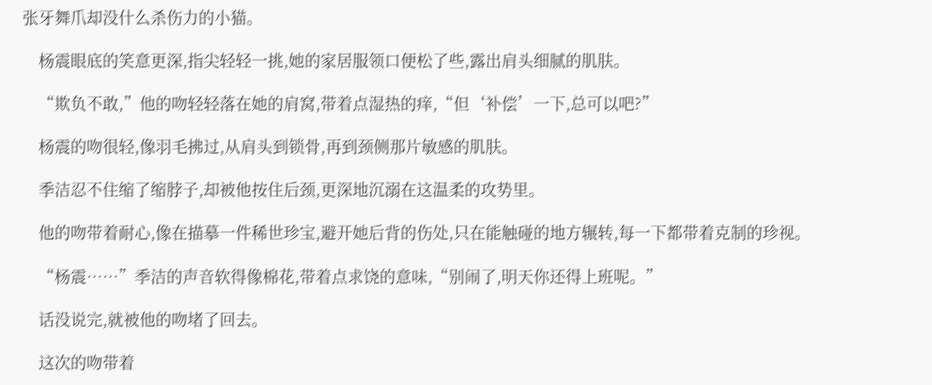张牙舞爪却没什么杀伤力的小猫。

    杨震眼底的笑意更深,指尖轻轻一挑,她的家居服领口便松了些,露出肩头细腻的肌肤。

    “欺负不敢,”他的吻轻轻落在她的肩窝,带着点湿热的痒,“但‘补偿’一下,总可以吧?”

    杨震的吻很轻,像羽毛拂过,从肩头到锁骨,再到颈侧那片敏感的肌肤。

    季洁忍不住缩了缩脖子,却被他按住后颈,更深地沉溺在这温柔的攻势里。

    他的吻带着耐心,像在描摹一件稀世珍宝,避开她后背的伤处,只在能触碰的地方辗转,每一下都带着克制的珍视。

    “杨震……”季洁的声音软得像棉花,带着点求饶的意味,“别闹了,明天你还得上班呢。”

    话没说完,就被他的吻堵了回去。

    这次的吻带着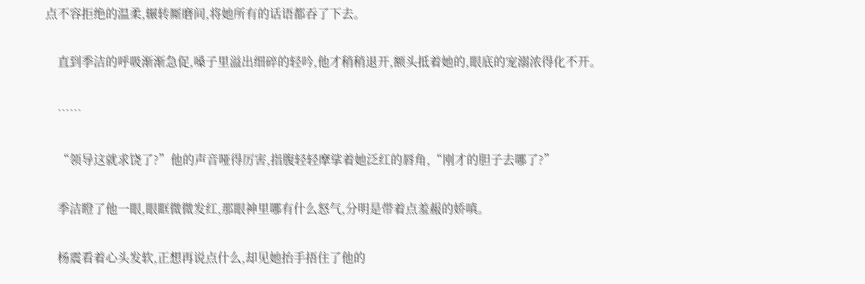点不容拒绝的温柔,辗转厮磨间,将她所有的话语都吞了下去。

    直到季洁的呼吸渐渐急促,嗓子里溢出细碎的轻吟,他才稍稍退开,额头抵着她的,眼底的宠溺浓得化不开。

    ……

    “领导这就求饶了?”他的声音哑得厉害,指腹轻轻摩挲着她泛红的唇角,“刚才的胆子去哪了?”

    季洁瞪了他一眼,眼眶微微发红,那眼神里哪有什么怒气,分明是带着点羞赧的娇嗔。

    杨震看着心头发软,正想再说点什么,却见她抬手捂住了他的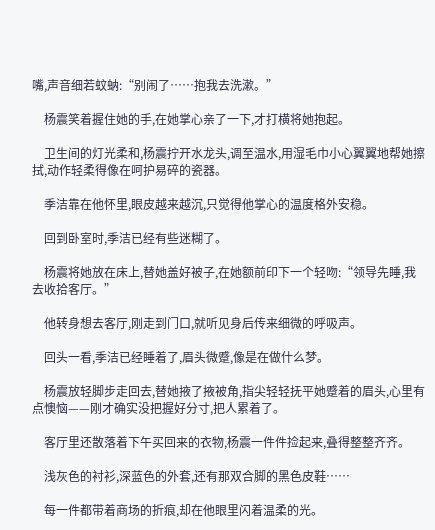嘴,声音细若蚊蚋:“别闹了……抱我去洗漱。”

    杨震笑着握住她的手,在她掌心亲了一下,才打横将她抱起。

    卫生间的灯光柔和,杨震拧开水龙头,调至温水,用湿毛巾小心翼翼地帮她擦拭,动作轻柔得像在呵护易碎的瓷器。

    季洁靠在他怀里,眼皮越来越沉,只觉得他掌心的温度格外安稳。

    回到卧室时,季洁已经有些迷糊了。

    杨震将她放在床上,替她盖好被子,在她额前印下一个轻吻:“领导先睡,我去收拾客厅。”

    他转身想去客厅,刚走到门口,就听见身后传来细微的呼吸声。

    回头一看,季洁已经睡着了,眉头微蹙,像是在做什么梦。

    杨震放轻脚步走回去,替她掖了掖被角,指尖轻轻抚平她蹙着的眉头,心里有点懊恼——刚才确实没把握好分寸,把人累着了。

    客厅里还散落着下午买回来的衣物,杨震一件件捡起来,叠得整整齐齐。

    浅灰色的衬衫,深蓝色的外套,还有那双合脚的黑色皮鞋……

    每一件都带着商场的折痕,却在他眼里闪着温柔的光。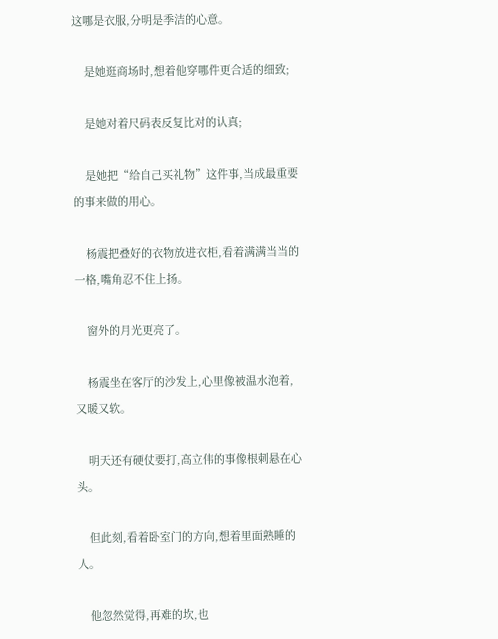这哪是衣服,分明是季洁的心意。

    是她逛商场时,想着他穿哪件更合适的细致;

    是她对着尺码表反复比对的认真;

    是她把“给自己买礼物”这件事,当成最重要的事来做的用心。

    杨震把叠好的衣物放进衣柜,看着满满当当的一格,嘴角忍不住上扬。

    窗外的月光更亮了。

    杨震坐在客厅的沙发上,心里像被温水泡着,又暖又软。

    明天还有硬仗要打,高立伟的事像根刺悬在心头。

    但此刻,看着卧室门的方向,想着里面熟睡的人。

    他忽然觉得,再难的坎,也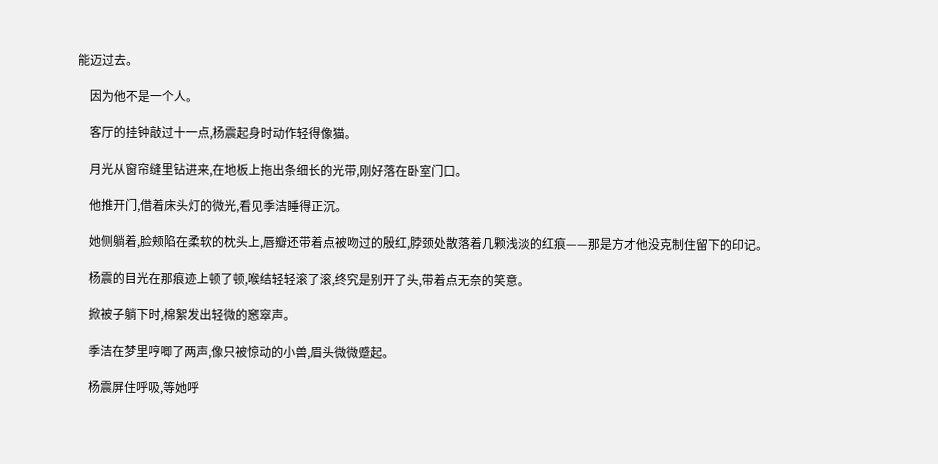能迈过去。

    因为他不是一个人。

    客厅的挂钟敲过十一点,杨震起身时动作轻得像猫。

    月光从窗帘缝里钻进来,在地板上拖出条细长的光带,刚好落在卧室门口。

    他推开门,借着床头灯的微光,看见季洁睡得正沉。

    她侧躺着,脸颊陷在柔软的枕头上,唇瓣还带着点被吻过的殷红,脖颈处散落着几颗浅淡的红痕——那是方才他没克制住留下的印记。

    杨震的目光在那痕迹上顿了顿,喉结轻轻滚了滚,终究是别开了头,带着点无奈的笑意。

    掀被子躺下时,棉絮发出轻微的窸窣声。

    季洁在梦里哼唧了两声,像只被惊动的小兽,眉头微微蹙起。

    杨震屏住呼吸,等她呼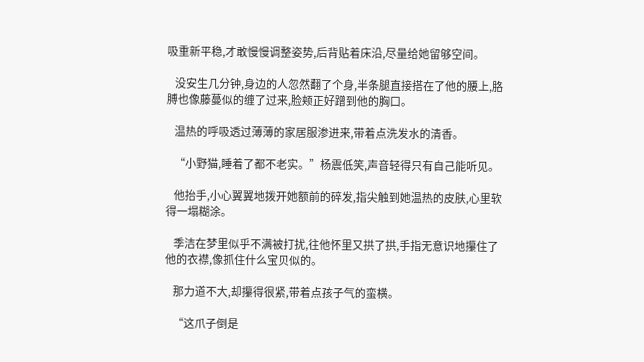吸重新平稳,才敢慢慢调整姿势,后背贴着床沿,尽量给她留够空间。

    没安生几分钟,身边的人忽然翻了个身,半条腿直接搭在了他的腰上,胳膊也像藤蔓似的缠了过来,脸颊正好蹭到他的胸口。

    温热的呼吸透过薄薄的家居服渗进来,带着点洗发水的清香。

    “小野猫,睡着了都不老实。”杨震低笑,声音轻得只有自己能听见。

    他抬手,小心翼翼地拨开她额前的碎发,指尖触到她温热的皮肤,心里软得一塌糊涂。

    季洁在梦里似乎不满被打扰,往他怀里又拱了拱,手指无意识地攥住了他的衣襟,像抓住什么宝贝似的。

    那力道不大,却攥得很紧,带着点孩子气的蛮横。

    “这爪子倒是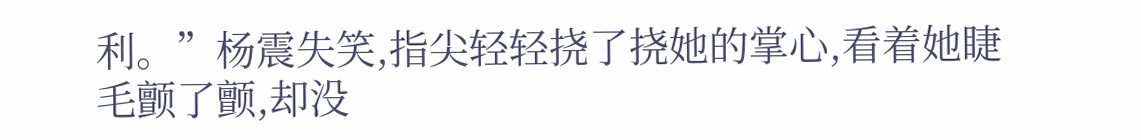利。”杨震失笑,指尖轻轻挠了挠她的掌心,看着她睫毛颤了颤,却没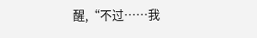醒,“不过……我